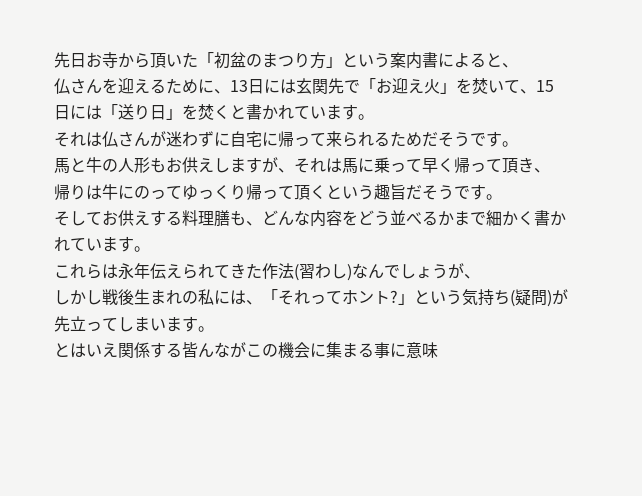先日お寺から頂いた「初盆のまつり方」という案内書によると、
仏さんを迎えるために、13日には玄関先で「お迎え火」を焚いて、15日には「送り日」を焚くと書かれています。
それは仏さんが迷わずに自宅に帰って来られるためだそうです。
馬と牛の人形もお供えしますが、それは馬に乗って早く帰って頂き、
帰りは牛にのってゆっくり帰って頂くという趣旨だそうです。
そしてお供えする料理膳も、どんな内容をどう並べるかまで細かく書かれています。
これらは永年伝えられてきた作法(習わし)なんでしょうが、
しかし戦後生まれの私には、「それってホント?」という気持ち(疑問)が先立ってしまいます。
とはいえ関係する皆んながこの機会に集まる事に意味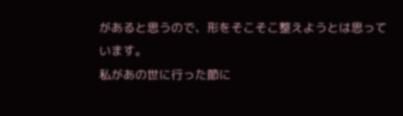があると思うので、形をそこそこ整えようとは思っています。
私があの世に行った節に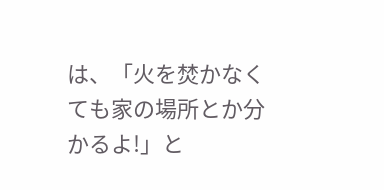は、「火を焚かなくても家の場所とか分かるよ!」と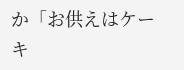か「お供えはケーキ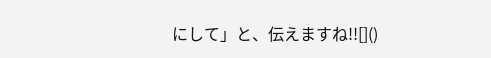にして」と、伝えますね!![]()